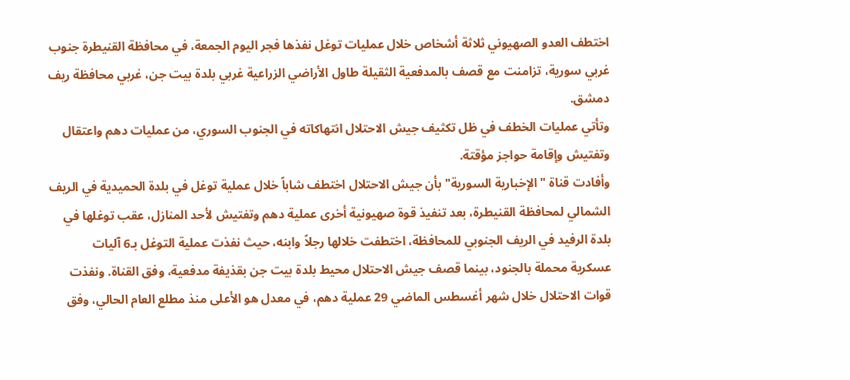اختطف العدو الصهيوني ثلاثة أشخاص خلال عمليات توغل نفذها فجر اليوم الجمعة، في محافظة القنيطرة جنوب غربي سورية، تزامنت مع قصف بالمدفعية الثقيلة طاول الأراضي الزراعية غربي بلدة بيت جن، غربي محافظة ريف دمشق.
وتأتي عمليات الخطف في ظل تكثيف جيش الاحتلال انتهاكاته في الجنوب السوري، من عمليات دهم واعتقال وتفتيش وإقامة حواجز مؤقتة.
وأفادت قناة "الإخبارية السورية" بأن جيش الاحتلال اختطف شاباً خلال عملية توغل في بلدة الحميدية في الريف الشمالي لمحافظة القنيطرة، بعد تنفيذ قوة صهيونية أخرى عملية دهم وتفتيش لأحد المنازل، عقب توغلها في بلدة الرفيد في الريف الجنوبي للمحافظة، اختطفت خلالها رجلاً وابنه، حيث نفذت عملية التوغل بـ6 آليات عسكرية محملة بالجنود، بينما قصف جيش الاحتلال محيط بلدة بيت جن بقذيفة مدفعية، وفق القناة. ونفذت قوات الاحتلال خلال شهر أغسطس الماضي 29 عملية دهم، في معدل هو الأعلى منذ مطلع العام الحالي، وفق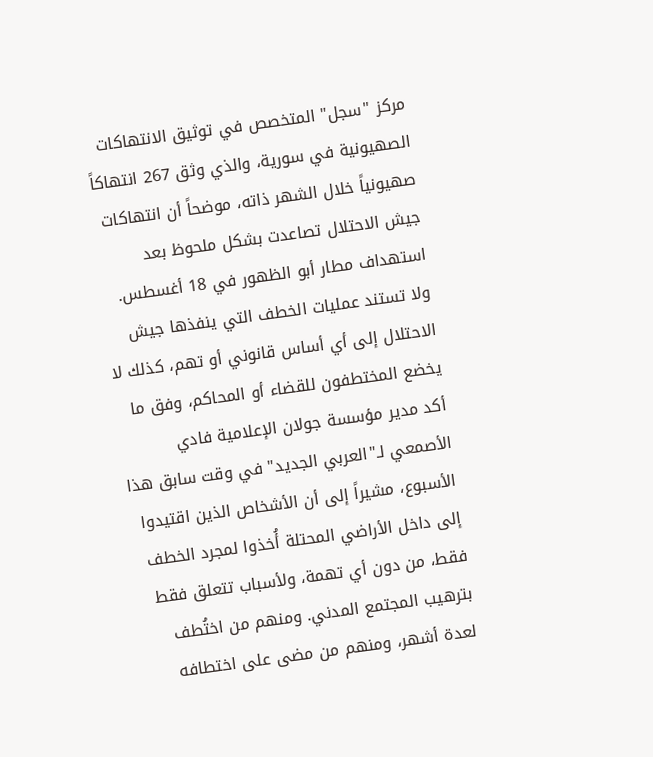مركز "سجل" المتخصص في توثيق الانتهاكات الصهيونية في سورية، والذي وثق 267 انتهاكاً صهيونياً خلال الشهر ذاته، موضحاً أن انتهاكات جيش الاحتلال تصاعدت بشكل ملحوظ بعد استهداف مطار أبو الظهور في 18 أغسطس.
ولا تستند عمليات الخطف التي ينفذها جيش الاحتلال إلى أي أساس قانوني أو تهم، كذلك لا يخضع المختطفون للقضاء أو المحاكم، وفق ما أكد مدير مؤسسة جولان الإعلامية فادي الأصمعي لـ"العربي الجديد" في وقت سابق هذا الأسبوع، مشيراً إلى أن الأشخاص الذين اقتيدوا إلى داخل الأراضي المحتلة أُخذوا لمجرد الخطف فقط، من دون أي تهمة، ولأسباب تتعلق فقط بترهيب المجتمع المدني. ومنهم من اختُطف لعدة أشهر، ومنهم من مضى على اختطافه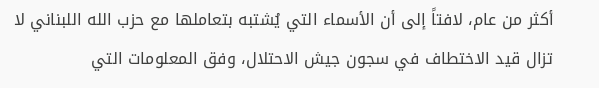أكثر من عام، لافتاً إلى أن الأسماء التي يُشتبه بتعاملها مع حزب الله اللبناني لا تزال قيد الاختطاف في سجون جيش الاحتلال، وفق المعلومات التي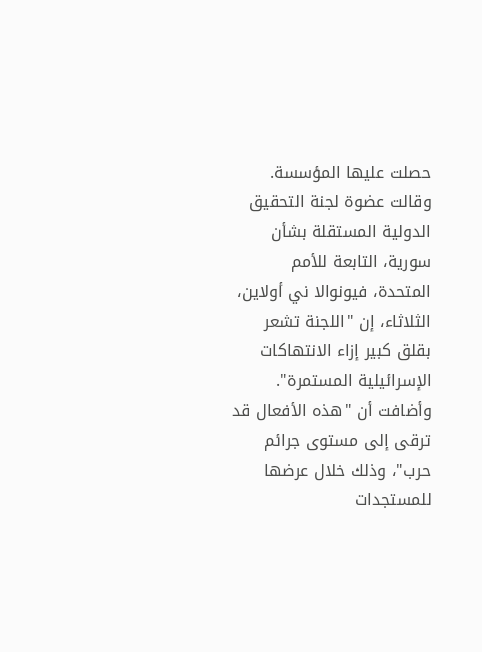حصلت عليها المؤسسة.
وقالت عضوة لجنة التحقيق الدولية المستقلة بشأن سورية، التابعة للأمم المتحدة، فيونوالا ني أولاين، الثلاثاء، إن "اللجنة تشعر بقلق كبير إزاء الانتهاكات الإسرائيلية المستمرة".
وأضافت أن "هذه الأفعال قد ترقى إلى مستوى جرائم حرب"، وذلك خلال عرضها للمستجدات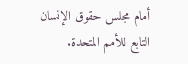أمام مجلس حقوق الإنسان التابع للأمم المتحدة.